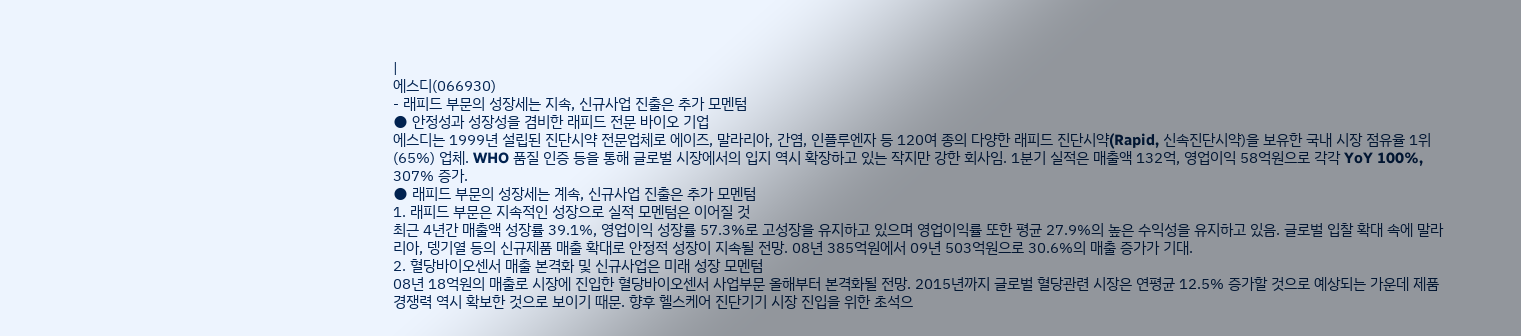|
에스디(066930)
- 래피드 부문의 성장세는 지속, 신규사업 진출은 추가 모멘텀
● 안정성과 성장성을 겸비한 래피드 전문 바이오 기업
에스디는 1999년 설립된 진단시약 전문업체로 에이즈, 말라리아, 간염, 인플루엔자 등 120여 종의 다양한 래피드 진단시약(Rapid, 신속진단시약)을 보유한 국내 시장 점유율 1위(65%) 업체. WHO 품질 인증 등을 통해 글로벌 시장에서의 입지 역시 확장하고 있는 작지만 강한 회사임. 1분기 실적은 매출액 132억, 영업이익 58억원으로 각각 YoY 100%, 307% 증가.
● 래피드 부문의 성장세는 계속, 신규사업 진출은 추가 모멘텀
1. 래피드 부문은 지속적인 성장으로 실적 모멘텀은 이어질 것
최근 4년간 매출액 성장률 39.1%, 영업이익 성장률 57.3%로 고성장을 유지하고 있으며 영업이익률 또한 평균 27.9%의 높은 수익성을 유지하고 있음. 글로벌 입찰 확대 속에 말라리아, 뎅기열 등의 신규제품 매출 확대로 안정적 성장이 지속될 전망. 08년 385억원에서 09년 503억원으로 30.6%의 매출 증가가 기대.
2. 혈당바이오센서 매출 본격화 및 신규사업은 미래 성장 모멘텀
08년 18억원의 매출로 시장에 진입한 혈당바이오센서 사업부문 올해부터 본격화될 전망. 2015년까지 글로벌 혈당관련 시장은 연평균 12.5% 증가할 것으로 예상되는 가운데 제품 경쟁력 역시 확보한 것으로 보이기 때문. 향후 헬스케어 진단기기 시장 진입을 위한 초석으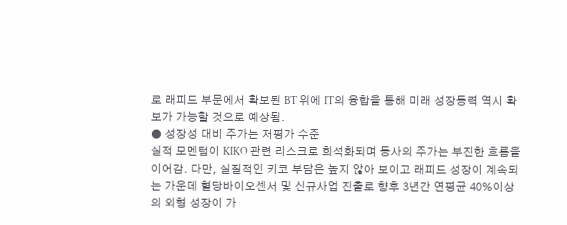로 래피드 부문에서 확보된 BT 위에 IT의 융합을 통해 미래 성장동력 역시 확보가 가능할 것으로 예상됨.
● 성장성 대비 주가는 저평가 수준
실적 모멘텀이 KIKO 관련 리스크로 희석화되며 동사의 주가는 부진한 흐름을 이어감. 다만, 실질적인 키코 부담은 높지 않아 보이고 래피드 성장이 계속되는 가운데 혈당바이오센서 및 신규사업 진출로 향후 3년간 연평균 40%이상의 외형 성장이 가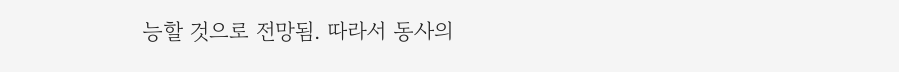능할 것으로 전망됨. 따라서 동사의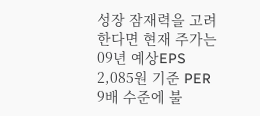성장 잠재력을 고려한다면 현재 주가는 09년 예상EPS 2,085원 기준 PER 9배 수준에 불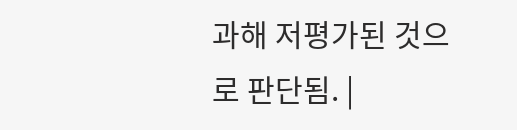과해 저평가된 것으로 판단됨. |